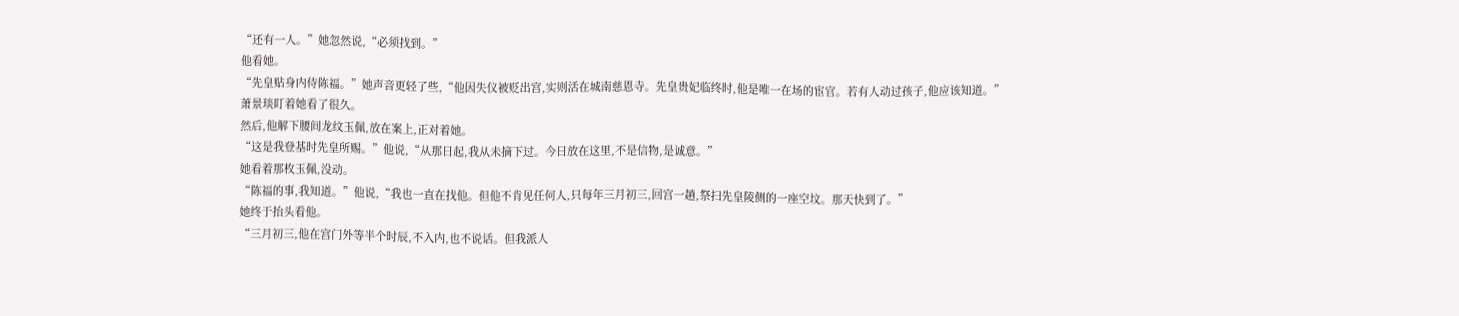“还有一人。”她忽然说,“必须找到。”
他看她。
“先皇贴身内侍陈福。”她声音更轻了些,“他因失仪被贬出宫,实则活在城南慈恩寺。先皇贵妃临终时,他是唯一在场的宦官。若有人动过孩子,他应该知道。”
萧景琰盯着她看了很久。
然后,他解下腰间龙纹玉佩,放在案上,正对着她。
“这是我登基时先皇所赐。”他说,“从那日起,我从未摘下过。今日放在这里,不是信物,是诚意。”
她看着那枚玉佩,没动。
“陈福的事,我知道。”他说,“我也一直在找他。但他不肯见任何人,只每年三月初三,回宫一趟,祭扫先皇陵侧的一座空坟。那天快到了。”
她终于抬头看他。
“三月初三,他在宫门外等半个时辰,不入内,也不说话。但我派人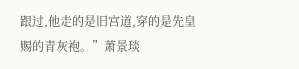跟过,他走的是旧宫道,穿的是先皇赐的青灰袍。”萧景琰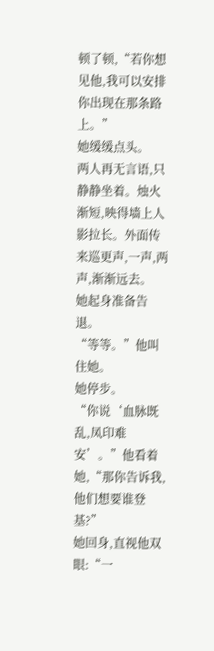顿了顿,“若你想见他,我可以安排你出现在那条路上。”
她缓缓点头。
两人再无言语,只静静坐着。烛火渐短,映得墙上人影拉长。外面传来巡更声,一声,两声,渐渐远去。
她起身准备告退。
“等等。”他叫住她。
她停步。
“你说‘血脉既乱,凤印难安’。”他看着她,“那你告诉我,他们想要谁登基?”
她回身,直视他双眼:“一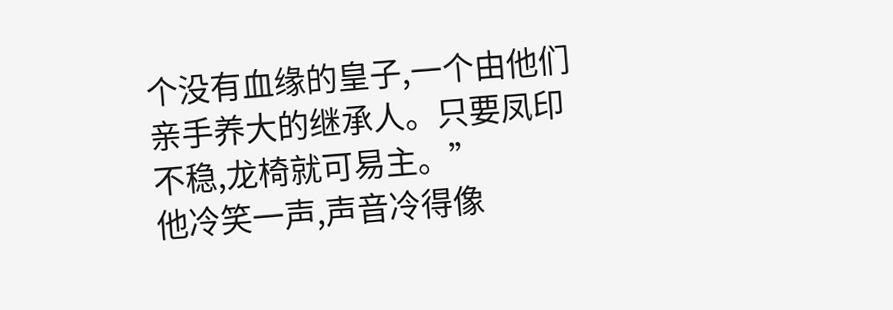个没有血缘的皇子,一个由他们亲手养大的继承人。只要凤印不稳,龙椅就可易主。”
他冷笑一声,声音冷得像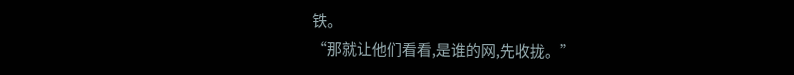铁。
“那就让他们看看,是谁的网,先收拢。”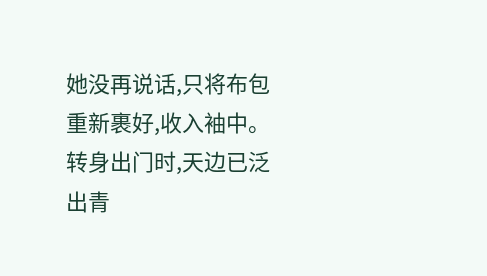她没再说话,只将布包重新裹好,收入袖中。转身出门时,天边已泛出青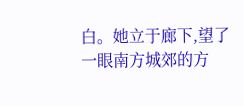白。她立于廊下,望了一眼南方城郊的方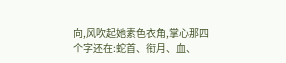向,风吹起她素色衣角,掌心那四个字还在:蛇首、衔月、血、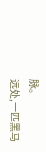脉。
远处,一匹黑马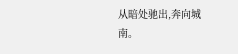从暗处驰出,奔向城南。